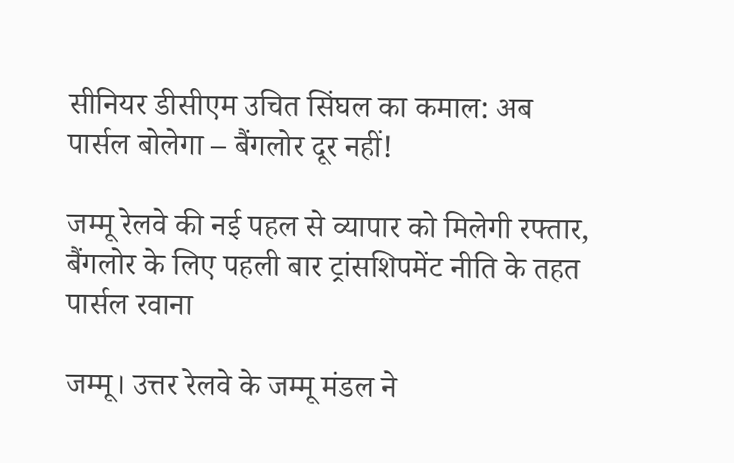सीनियर डीसीएम उचित सिंघल का कमाल: अब पार्सल बोलेगा – बैंगलोर दूर नहीं!

जम्मू रेलवे की नई पहल से व्यापार को मिलेगी रफ्तार, बैंगलोर के लिए पहली बार ट्रांसशिपमेंट नीति के तहत पार्सल रवाना

जम्मू। उत्तर रेलवे के जम्मू मंडल ने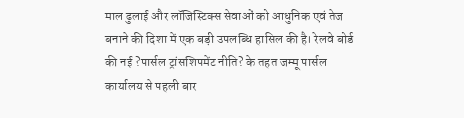माल ढुलाई और लॉजिस्टिक्स सेवाओं को आधुनिक एवं तेज बनाने की दिशा में एक बड़ी उपलब्धि हासिल की है। रेलवे बोर्ड की नई ?पार्सल ट्रांसशिपमेंट नीति? के तहत जम्मू पार्सल कार्यालय से पहली बार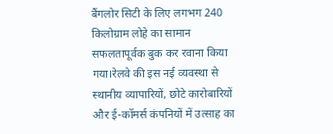बैंगलोर सिटी के लिए लगभग 240 किलोग्राम लोहे का सामान सफलतापूर्वक बुक कर रवाना किया गया।रेलवे की इस नई व्यवस्था से स्थानीय व्यापारियों, छोटे कारोबारियों और ई-कॉमर्स कंपनियों में उत्साह का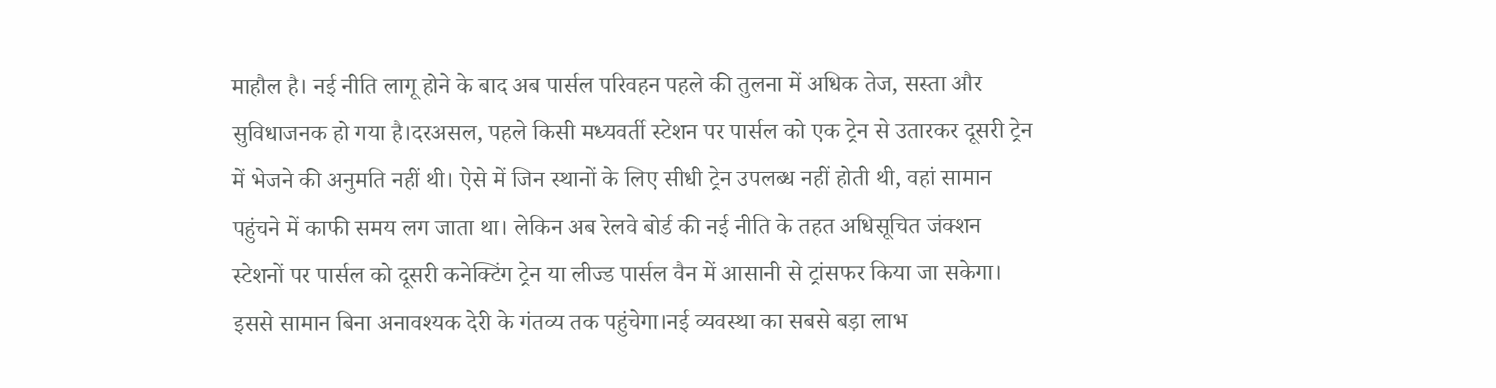माहौल है। नई नीति लागू होने के बाद अब पार्सल परिवहन पहले की तुलना में अधिक तेज, सस्ता और सुविधाजनक हो गया है।दरअसल, पहले किसी मध्यवर्ती स्टेशन पर पार्सल को एक ट्रेन से उतारकर दूसरी ट्रेन में भेजने की अनुमति नहीं थी। ऐसे में जिन स्थानों के लिए सीधी ट्रेन उपलब्ध नहीं होती थी, वहां सामान पहुंचने में काफी समय लग जाता था। लेकिन अब रेलवे बोर्ड की नई नीति के तहत अधिसूचित जंक्शन स्टेशनों पर पार्सल को दूसरी कनेक्टिंग ट्रेन या लीज्ड पार्सल वैन में आसानी से ट्रांसफर किया जा सकेगा। इससे सामान बिना अनावश्यक देरी के गंतव्य तक पहुंचेगा।नई व्यवस्था का सबसे बड़ा लाभ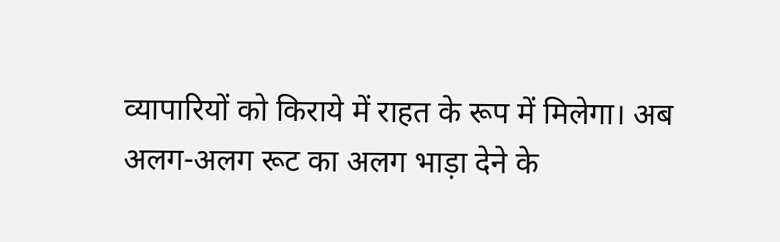व्यापारियों को किराये में राहत के रूप में मिलेगा। अब अलग-अलग रूट का अलग भाड़ा देने के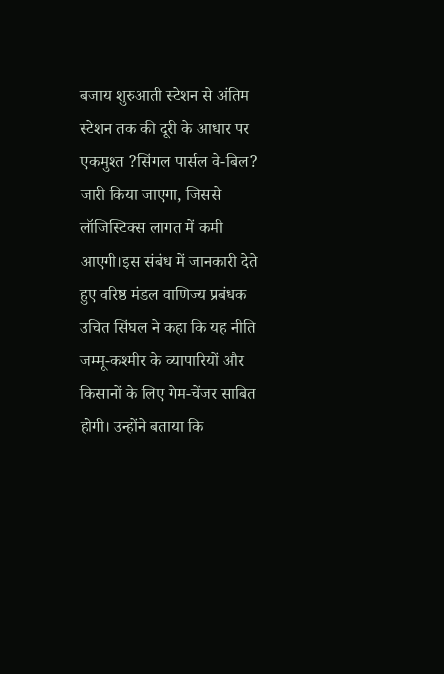बजाय शुरुआती स्टेशन से अंतिम स्टेशन तक की दूरी के आधार पर एकमुश्त ?सिंगल पार्सल वे-बिल? जारी किया जाएगा, जिससे लॉजिस्टिक्स लागत में कमी आएगी।इस संबंध में जानकारी देते हुए वरिष्ठ मंडल वाणिज्य प्रबंधक उचित सिंघल ने कहा कि यह नीति जम्मू-कश्मीर के व्यापारियों और किसानों के लिए गेम-चेंजर साबित होगी। उन्होंने बताया कि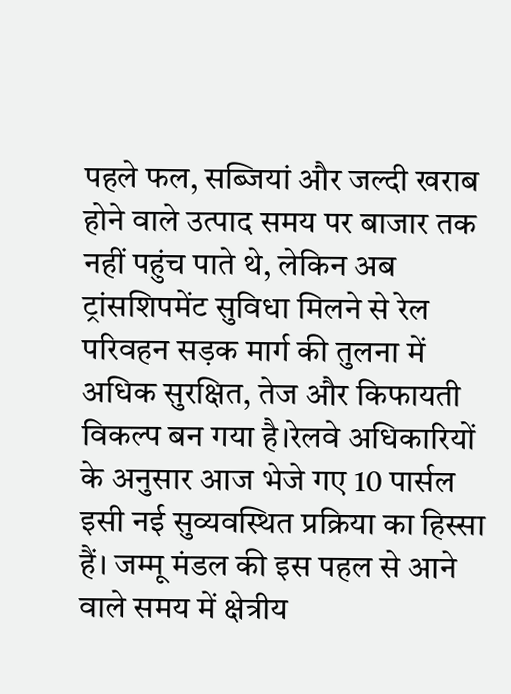पहले फल, सब्जियां और जल्दी खराब होने वाले उत्पाद समय पर बाजार तक नहीं पहुंच पाते थे, लेकिन अब ट्रांसशिपमेंट सुविधा मिलने से रेल परिवहन सड़क मार्ग की तुलना में अधिक सुरक्षित, तेज और किफायती विकल्प बन गया है।रेलवे अधिकारियों के अनुसार आज भेजे गए 10 पार्सल इसी नई सुव्यवस्थित प्रक्रिया का हिस्सा हैं। जम्मू मंडल की इस पहल से आने वाले समय में क्षेत्रीय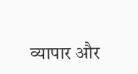व्यापार और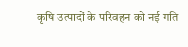कृषि उत्पादों के परिवहन को नई गति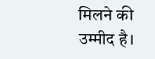मिलने की उम्मीद है।